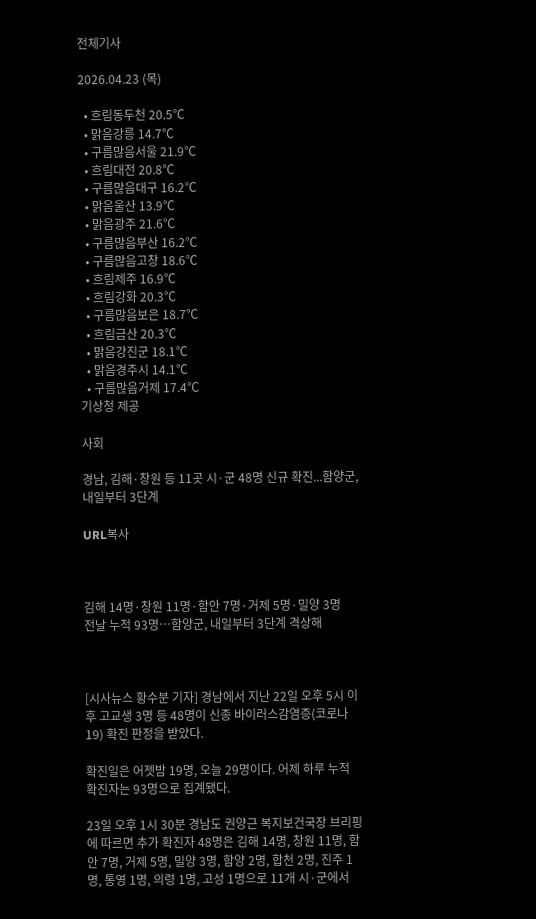전체기사

2026.04.23 (목)

  • 흐림동두천 20.5℃
  • 맑음강릉 14.7℃
  • 구름많음서울 21.9℃
  • 흐림대전 20.8℃
  • 구름많음대구 16.2℃
  • 맑음울산 13.9℃
  • 맑음광주 21.6℃
  • 구름많음부산 16.2℃
  • 구름많음고창 18.6℃
  • 흐림제주 16.9℃
  • 흐림강화 20.3℃
  • 구름많음보은 18.7℃
  • 흐림금산 20.3℃
  • 맑음강진군 18.1℃
  • 맑음경주시 14.1℃
  • 구름많음거제 17.4℃
기상청 제공

사회

경남, 김해·창원 등 11곳 시·군 48명 신규 확진...함양군, 내일부터 3단계

URL복사



김해 14명·창원 11명·함안 7명·거제 5명·밀양 3명
전날 누적 93명…함양군, 내일부터 3단계 격상해



[시사뉴스 황수분 기자] 경남에서 지난 22일 오후 5시 이후 고교생 3명 등 48명이 신종 바이러스감염증(코로나19) 확진 판정을 받았다.

확진일은 어젯밤 19명, 오늘 29명이다. 어제 하루 누적 확진자는 93명으로 집계됐다.

23일 오후 1시 30분 경남도 권양근 복지보건국장 브리핑에 따르면 추가 확진자 48명은 김해 14명, 창원 11명, 함안 7명, 거제 5명, 밀양 3명, 함양 2명, 합천 2명, 진주 1명, 통영 1명, 의령 1명, 고성 1명으로 11개 시·군에서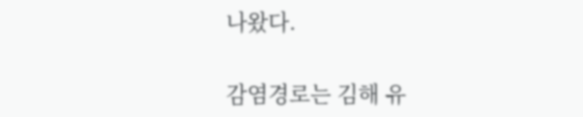나왔다.

감염경로는 김해 유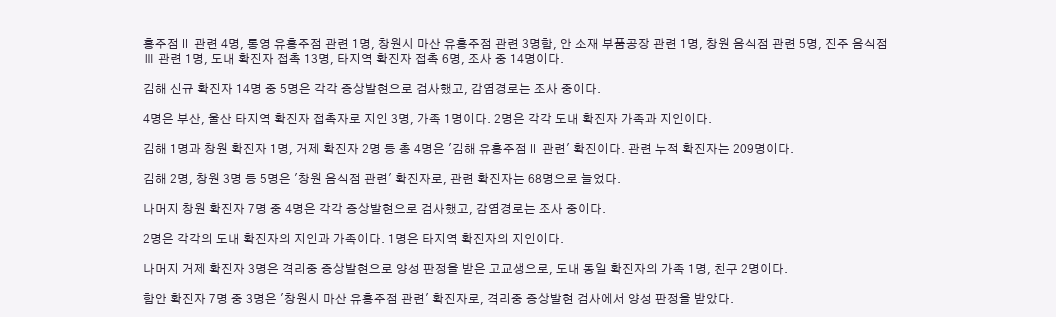흥주점Ⅱ 관련 4명, 통영 유흥주점 관련 1명, 창원시 마산 유흥주점 관련 3명함, 안 소재 부품공장 관련 1명, 창원 음식점 관련 5명, 진주 음식점Ⅲ 관련 1명, 도내 확진자 접촉 13명, 타지역 확진자 접촉 6명, 조사 중 14명이다.

김해 신규 확진자 14명 중 5명은 각각 증상발현으로 검사했고, 감염경로는 조사 중이다.

4명은 부산, 울산 타지역 확진자 접촉자로 지인 3명, 가족 1명이다. 2명은 각각 도내 확진자 가족과 지인이다.

김해 1명과 창원 확진자 1명, 거제 확진자 2명 등 총 4명은 '김해 유흥주점Ⅱ 관련' 확진이다. 관련 누적 확진자는 209명이다.

김해 2명, 창원 3명 등 5명은 '창원 음식점 관련' 확진자로, 관련 확진자는 68명으로 늘었다.

나머지 창원 확진자 7명 중 4명은 각각 증상발현으로 검사했고, 감염경로는 조사 중이다.

2명은 각각의 도내 확진자의 지인과 가족이다. 1명은 타지역 확진자의 지인이다.

나머지 거제 확진자 3명은 격리중 증상발현으로 양성 판정을 받은 고교생으로, 도내 동일 확진자의 가족 1명, 친구 2명이다.

함안 확진자 7명 중 3명은 '창원시 마산 유흥주점 관련' 확진자로, 격리중 증상발현 검사에서 양성 판정을 받았다.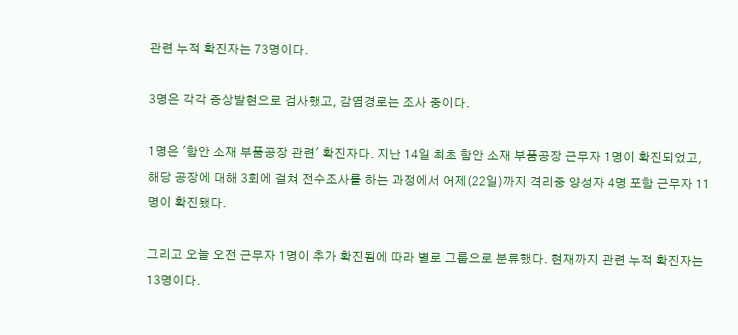관련 누적 확진자는 73명이다.

3명은 각각 증상발현으로 검사했고, 감염경로는 조사 중이다.

1명은 '함안 소재 부품공장 관련' 확진자다. 지난 14일 최초 함안 소재 부품공장 근무자 1명이 확진되었고, 해당 공장에 대해 3회에 걸쳐 전수조사를 하는 과정에서 어제(22일)까지 격리중 양성자 4명 포함 근무자 11명이 확진됐다.

그리고 오늘 오전 근무자 1명이 추가 확진됨에 따라 별로 그룹으로 분류했다. 현재까지 관련 누적 확진자는 13명이다.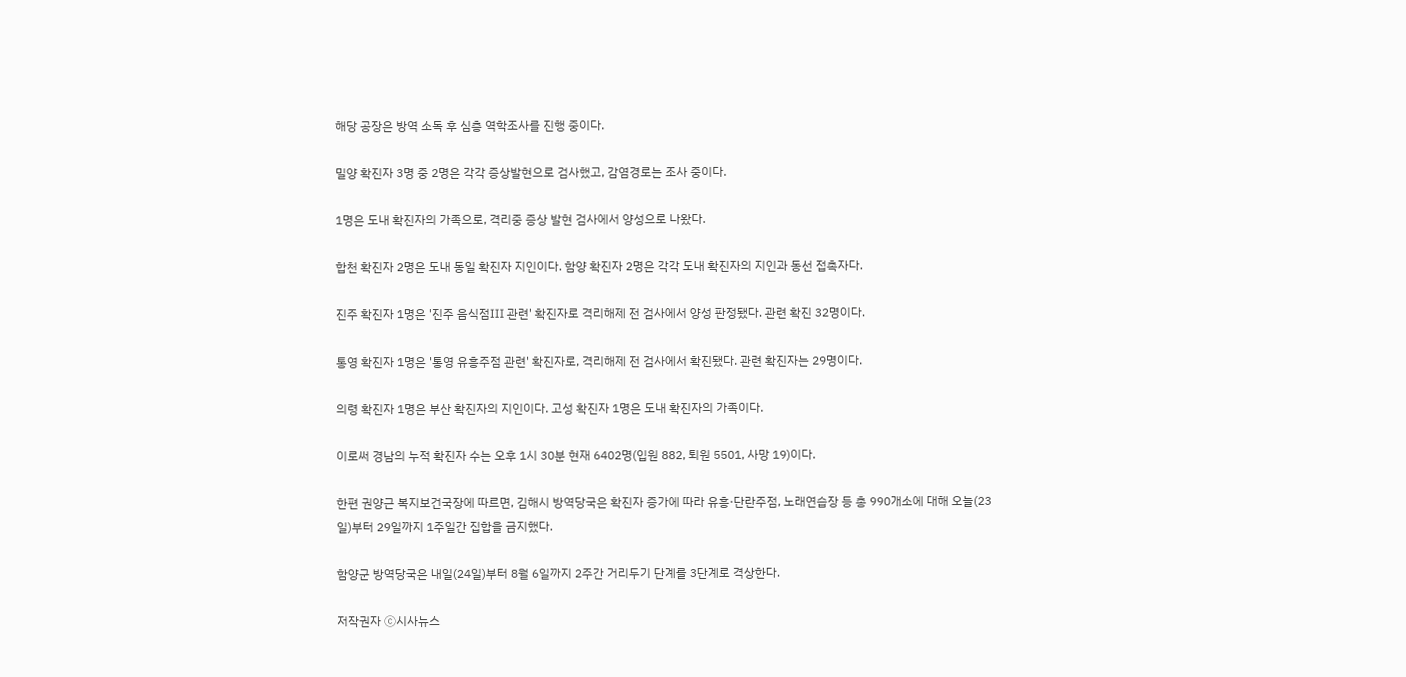해당 공장은 방역 소독 후 심층 역학조사를 진행 중이다.

밀양 확진자 3명 중 2명은 각각 증상발현으로 검사했고, 감염경로는 조사 중이다.

1명은 도내 확진자의 가족으로, 격리중 증상 발현 검사에서 양성으로 나왔다.

합천 확진자 2명은 도내 동일 확진자 지인이다. 함양 확진자 2명은 각각 도내 확진자의 지인과 동선 접촉자다.

진주 확진자 1명은 '진주 음식점Ⅲ 관련' 확진자로 격리해제 전 검사에서 양성 판정됐다. 관련 확진 32명이다.

통영 확진자 1명은 '통영 유흥주점 관련' 확진자로, 격리해제 전 검사에서 확진됐다. 관련 확진자는 29명이다.

의령 확진자 1명은 부산 확진자의 지인이다. 고성 확진자 1명은 도내 확진자의 가족이다.

이로써 경남의 누적 확진자 수는 오후 1시 30분 현재 6402명(입원 882, 퇴원 5501, 사망 19)이다.

한편 권양근 복지보건국장에 따르면, 김해시 방역당국은 확진자 증가에 따라 유흥·단란주점, 노래연습장 등 총 990개소에 대해 오늘(23일)부터 29일까지 1주일간 집합을 금지했다.

함양군 방역당국은 내일(24일)부터 8월 6일까지 2주간 거리두기 단계를 3단계로 격상한다.

저작권자 Ⓒ시사뉴스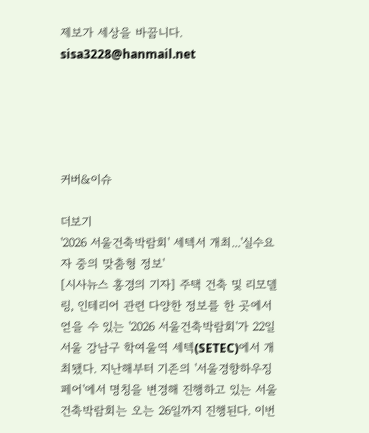제보가 세상을 바꿉니다.
sisa3228@hanmail.net





커버&이슈

더보기
'2026 서울건축박람회' 세텍서 개최...'실수요자 중의 맞춤형 정보'
[시사뉴스 홍경의 기자] 주택 건축 및 리모델링, 인테리어 관련 다양한 정보를 한 곳에서 얻을 수 있는 '2026 서울건축박람회'가 22일 서울 강남구 학여울역 세텍(SETEC)에서 개최됐다. 지난해부터 기존의 '서울경향하우징페어'에서 명칭을 변경해 진행하고 있는 서울건축박람회는 오는 26일까지 진행된다. 이번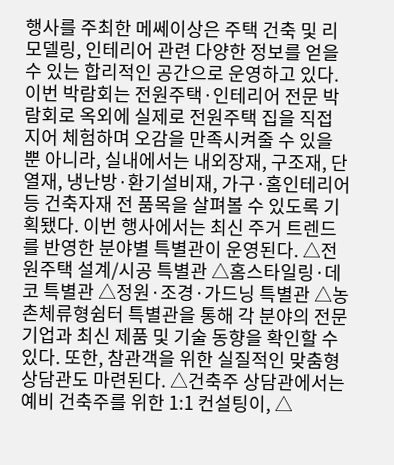행사를 주최한 메쎄이상은 주택 건축 및 리모델링, 인테리어 관련 다양한 정보를 얻을 수 있는 합리적인 공간으로 운영하고 있다. 이번 박람회는 전원주택·인테리어 전문 박람회로 옥외에 실제로 전원주택 집을 직접 지어 체험하며 오감을 만족시켜줄 수 있을 뿐 아니라, 실내에서는 내외장재, 구조재, 단열재, 냉난방·환기설비재, 가구·홈인테리어 등 건축자재 전 품목을 살펴볼 수 있도록 기획됐다. 이번 행사에서는 최신 주거 트렌드를 반영한 분야별 특별관이 운영된다. △전원주택 설계/시공 특별관 △홈스타일링·데코 특별관 △정원·조경·가드닝 특별관 △농촌체류형쉼터 특별관을 통해 각 분야의 전문 기업과 최신 제품 및 기술 동향을 확인할 수 있다. 또한, 참관객을 위한 실질적인 맞춤형 상담관도 마련된다. △건축주 상담관에서는 예비 건축주를 위한 1:1 컨설팅이, △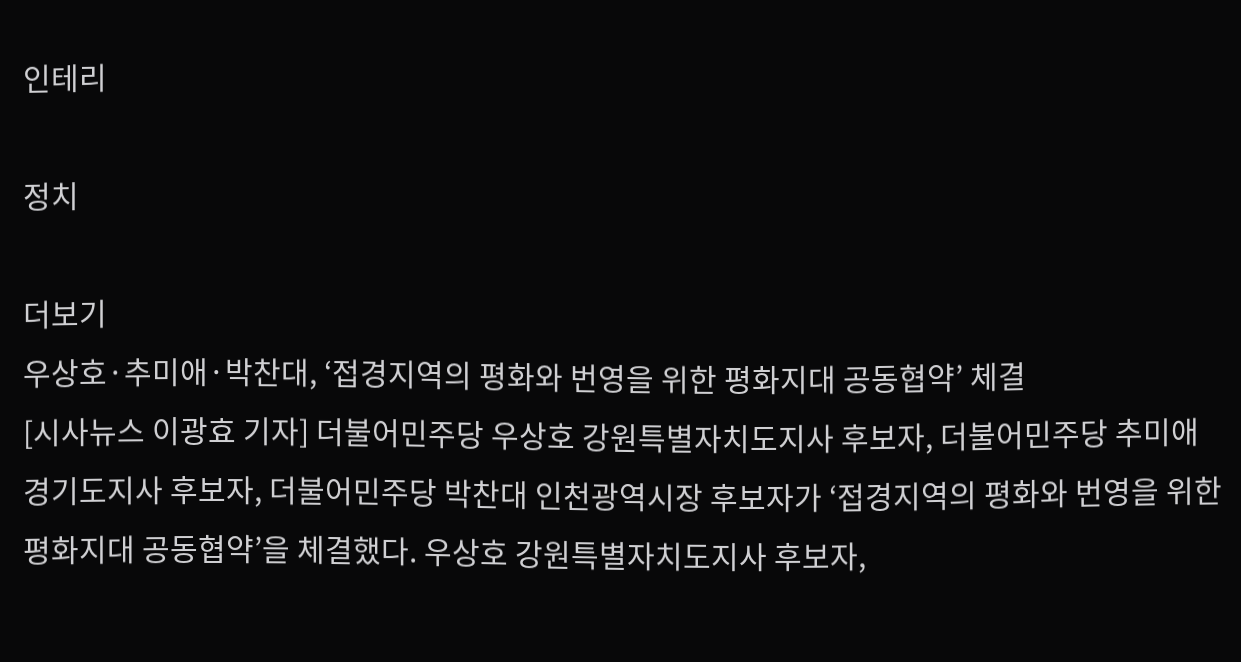인테리

정치

더보기
우상호·추미애·박찬대, ‘접경지역의 평화와 번영을 위한 평화지대 공동협약’ 체결
[시사뉴스 이광효 기자] 더불어민주당 우상호 강원특별자치도지사 후보자, 더불어민주당 추미애 경기도지사 후보자, 더불어민주당 박찬대 인천광역시장 후보자가 ‘접경지역의 평화와 번영을 위한 평화지대 공동협약’을 체결했다. 우상호 강원특별자치도지사 후보자,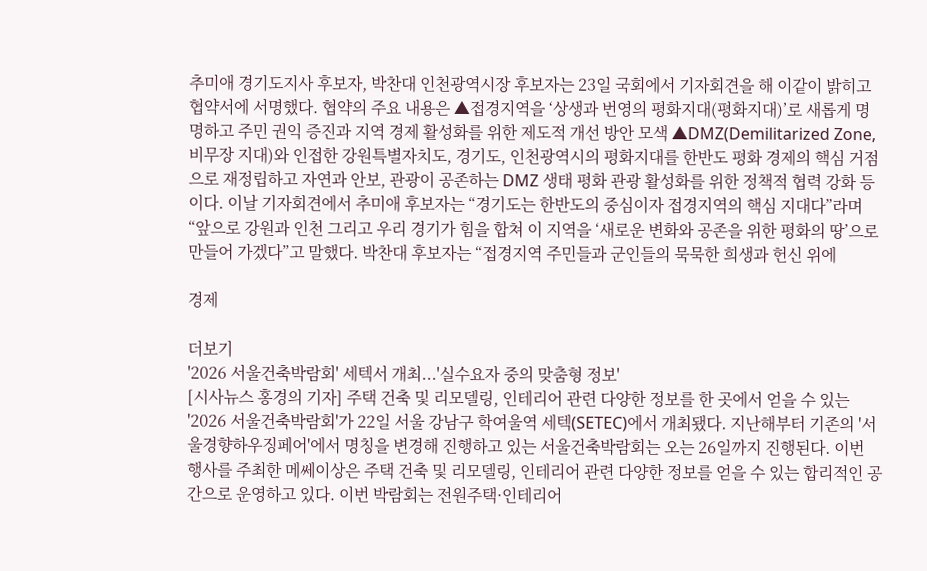추미애 경기도지사 후보자, 박찬대 인천광역시장 후보자는 23일 국회에서 기자회견을 해 이같이 밝히고 협약서에 서명했다. 협약의 주요 내용은 ▲접경지역을 ‘상생과 번영의 평화지대(평화지대)’로 새롭게 명명하고 주민 권익 증진과 지역 경제 활성화를 위한 제도적 개선 방안 모색 ▲DMZ(Demilitarized Zone, 비무장 지대)와 인접한 강원특별자치도, 경기도, 인천광역시의 평화지대를 한반도 평화 경제의 핵심 거점으로 재정립하고 자연과 안보, 관광이 공존하는 DMZ 생태 평화 관광 활성화를 위한 정책적 협력 강화 등이다. 이날 기자회견에서 추미애 후보자는 “경기도는 한반도의 중심이자 접경지역의 핵심 지대다”라며 “앞으로 강원과 인천 그리고 우리 경기가 힘을 합쳐 이 지역을 ‘새로운 변화와 공존을 위한 평화의 땅’으로 만들어 가겠다”고 말했다. 박찬대 후보자는 “접경지역 주민들과 군인들의 묵묵한 희생과 헌신 위에

경제

더보기
'2026 서울건축박람회' 세텍서 개최...'실수요자 중의 맞춤형 정보'
[시사뉴스 홍경의 기자] 주택 건축 및 리모델링, 인테리어 관련 다양한 정보를 한 곳에서 얻을 수 있는 '2026 서울건축박람회'가 22일 서울 강남구 학여울역 세텍(SETEC)에서 개최됐다. 지난해부터 기존의 '서울경향하우징페어'에서 명칭을 변경해 진행하고 있는 서울건축박람회는 오는 26일까지 진행된다. 이번 행사를 주최한 메쎄이상은 주택 건축 및 리모델링, 인테리어 관련 다양한 정보를 얻을 수 있는 합리적인 공간으로 운영하고 있다. 이번 박람회는 전원주택·인테리어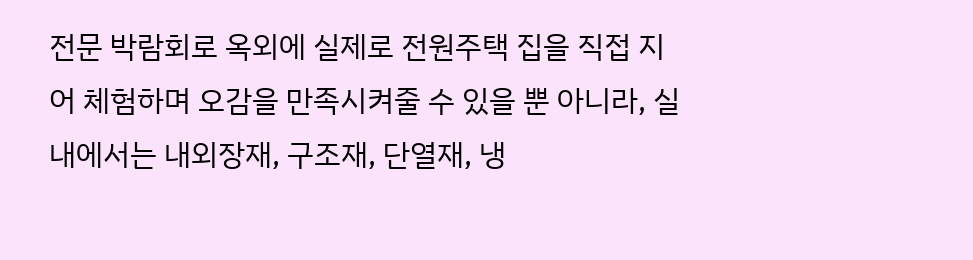전문 박람회로 옥외에 실제로 전원주택 집을 직접 지어 체험하며 오감을 만족시켜줄 수 있을 뿐 아니라, 실내에서는 내외장재, 구조재, 단열재, 냉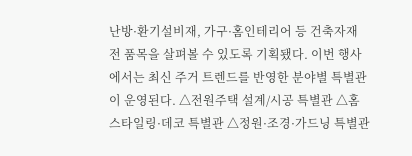난방·환기설비재, 가구·홈인테리어 등 건축자재 전 품목을 살펴볼 수 있도록 기획됐다. 이번 행사에서는 최신 주거 트렌드를 반영한 분야별 특별관이 운영된다. △전원주택 설계/시공 특별관 △홈스타일링·데코 특별관 △정원·조경·가드닝 특별관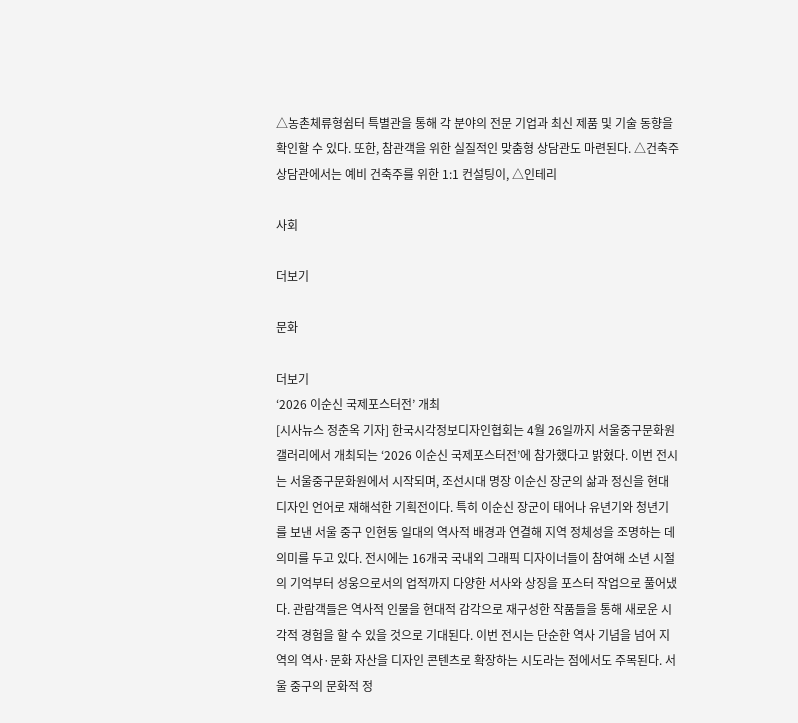△농촌체류형쉼터 특별관을 통해 각 분야의 전문 기업과 최신 제품 및 기술 동향을 확인할 수 있다. 또한, 참관객을 위한 실질적인 맞춤형 상담관도 마련된다. △건축주 상담관에서는 예비 건축주를 위한 1:1 컨설팅이, △인테리

사회

더보기

문화

더보기
‘2026 이순신 국제포스터전’ 개최
[시사뉴스 정춘옥 기자] 한국시각정보디자인협회는 4월 26일까지 서울중구문화원 갤러리에서 개최되는 ‘2026 이순신 국제포스터전’에 참가했다고 밝혔다. 이번 전시는 서울중구문화원에서 시작되며, 조선시대 명장 이순신 장군의 삶과 정신을 현대 디자인 언어로 재해석한 기획전이다. 특히 이순신 장군이 태어나 유년기와 청년기를 보낸 서울 중구 인현동 일대의 역사적 배경과 연결해 지역 정체성을 조명하는 데 의미를 두고 있다. 전시에는 16개국 국내외 그래픽 디자이너들이 참여해 소년 시절의 기억부터 성웅으로서의 업적까지 다양한 서사와 상징을 포스터 작업으로 풀어냈다. 관람객들은 역사적 인물을 현대적 감각으로 재구성한 작품들을 통해 새로운 시각적 경험을 할 수 있을 것으로 기대된다. 이번 전시는 단순한 역사 기념을 넘어 지역의 역사·문화 자산을 디자인 콘텐츠로 확장하는 시도라는 점에서도 주목된다. 서울 중구의 문화적 정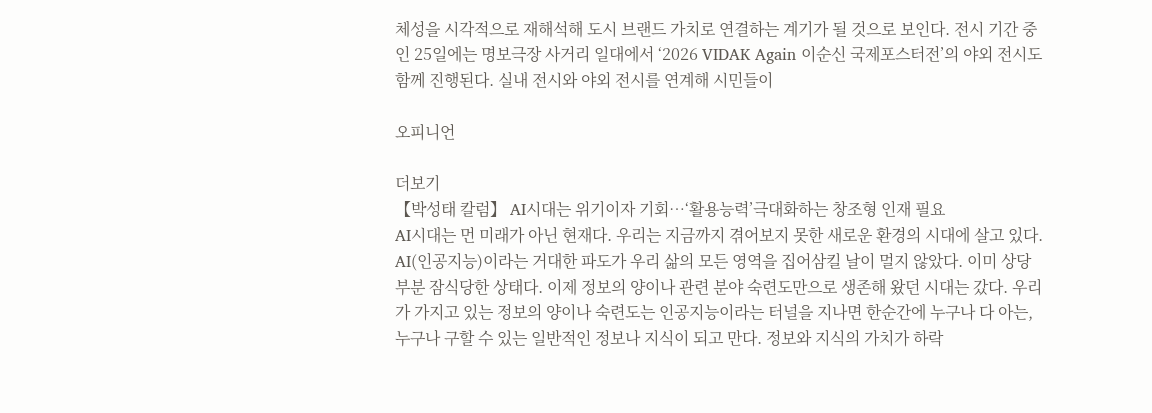체성을 시각적으로 재해석해 도시 브랜드 가치로 연결하는 계기가 될 것으로 보인다. 전시 기간 중인 25일에는 명보극장 사거리 일대에서 ‘2026 VIDAK Again 이순신 국제포스터전’의 야외 전시도 함께 진행된다. 실내 전시와 야외 전시를 연계해 시민들이

오피니언

더보기
【박성태 칼럼】 AI시대는 위기이자 기회…‘활용능력’극대화하는 창조형 인재 필요
AI시대는 먼 미래가 아닌 현재다. 우리는 지금까지 겪어보지 못한 새로운 환경의 시대에 살고 있다. AI(인공지능)이라는 거대한 파도가 우리 삶의 모든 영역을 집어삼킬 날이 멀지 않았다. 이미 상당 부분 잠식당한 상태다. 이제 정보의 양이나 관련 분야 숙련도만으로 생존해 왔던 시대는 갔다. 우리가 가지고 있는 정보의 양이나 숙련도는 인공지능이라는 터널을 지나면 한순간에 누구나 다 아는, 누구나 구할 수 있는 일반적인 정보나 지식이 되고 만다. 정보와 지식의 가치가 하락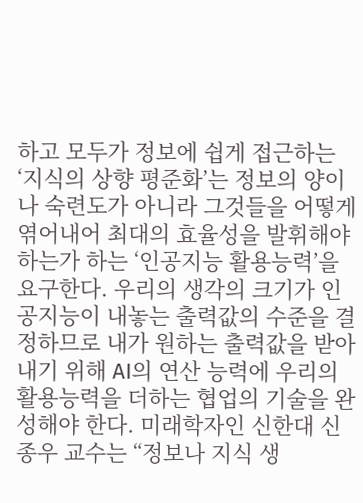하고 모두가 정보에 쉽게 접근하는 ‘지식의 상향 평준화’는 정보의 양이나 숙련도가 아니라 그것들을 어떻게 엮어내어 최대의 효율성을 발휘해야 하는가 하는 ‘인공지능 활용능력’을 요구한다. 우리의 생각의 크기가 인공지능이 내놓는 출력값의 수준을 결정하므로 내가 원하는 출력값을 받아내기 위해 AI의 연산 능력에 우리의 활용능력을 더하는 협업의 기술을 완성해야 한다. 미래학자인 신한대 신종우 교수는 “정보나 지식 생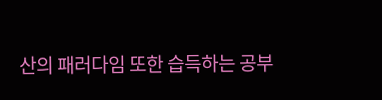산의 패러다임 또한 습득하는 공부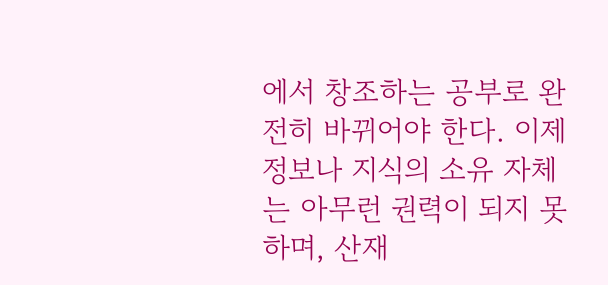에서 창조하는 공부로 완전히 바뀌어야 한다. 이제 정보나 지식의 소유 자체는 아무런 권력이 되지 못하며, 산재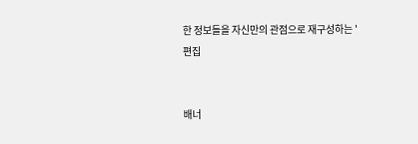한 정보들을 자신만의 관점으로 재구성하는 '편집


배너